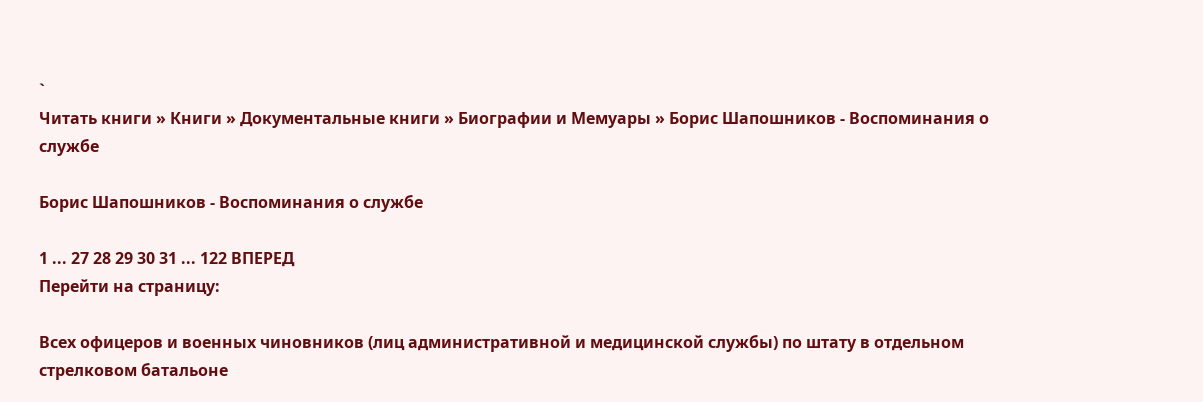`
Читать книги » Книги » Документальные книги » Биографии и Мемуары » Борис Шапошников - Воспоминания о службе

Борис Шапошников - Воспоминания о службе

1 ... 27 28 29 30 31 ... 122 ВПЕРЕД
Перейти на страницу:

Всех офицеров и военных чиновников (лиц административной и медицинской службы) по штату в отдельном стрелковом батальоне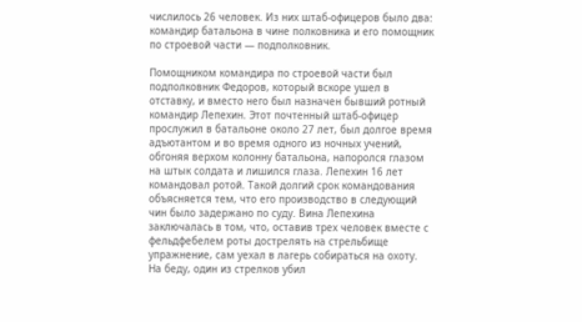числилось 26 человек. Из них штаб-офицеров было два: командир батальона в чине полковника и его помощник по строевой части — подполковник.

Помощником командира по строевой части был подполковник Федоров, который вскоре ушел в отставку, и вместо него был назначен бывший ротный командир Лепехин. Этот почтенный штаб-офицер прослужил в батальоне около 27 лет, был долгое время адъютантом и во время одного из ночных учений, обгоняя верхом колонну батальона, напоролся глазом на штык солдата и лишился глаза. Лепехин 16 лет командовал ротой. Такой долгий срок командования объясняется тем, что его производство в следующий чин было задержано по суду. Вина Лепехина заключалась в том, что, оставив трех человек вместе с фельдфебелем роты дострелять на стрельбище упражнение, сам уехал в лагерь собираться на охоту. На беду, один из стрелков убил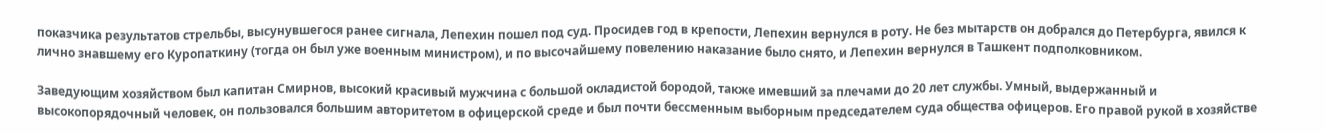показчика результатов стрельбы, высунувшегося ранее сигнала, Лепехин пошел под суд. Просидев год в крепости, Лепехин вернулся в роту. Не без мытарств он добрался до Петербурга, явился к лично знавшему его Куропаткину (тогда он был уже военным министром), и по высочайшему повелению наказание было снято, и Лепехин вернулся в Ташкент подполковником.

Заведующим хозяйством был капитан Смирнов, высокий красивый мужчина с большой окладистой бородой, также имевший за плечами до 20 лет службы. Умный, выдержанный и высокопорядочный человек, он пользовался большим авторитетом в офицерской среде и был почти бессменным выборным председателем суда общества офицеров. Его правой рукой в хозяйстве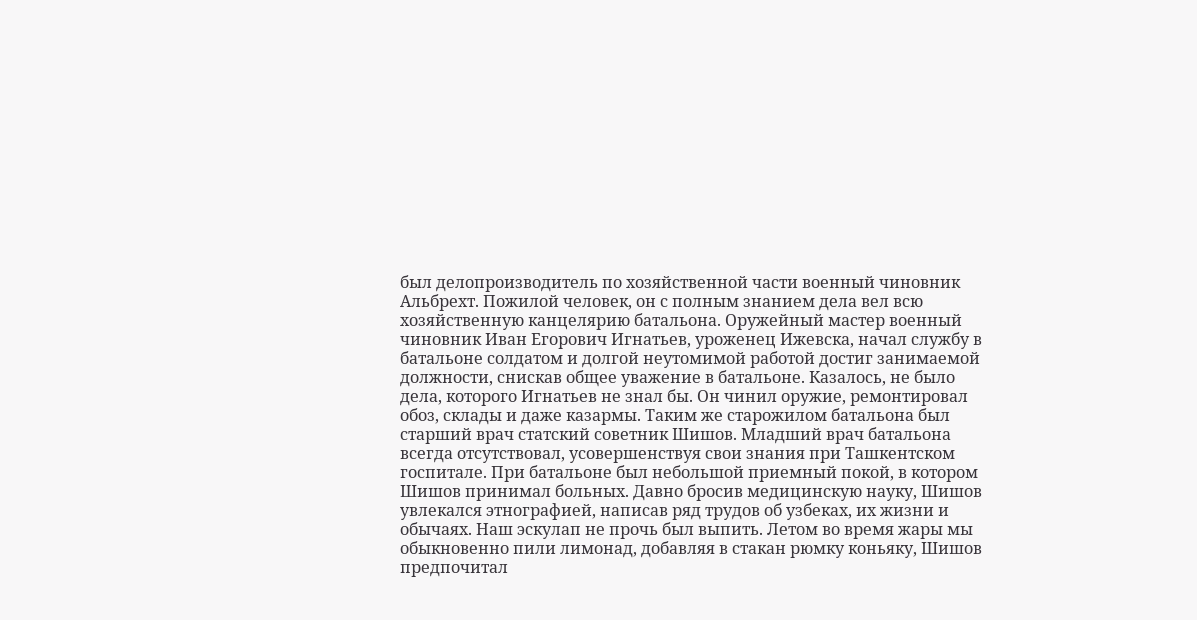был делопроизводитель по хозяйственной части военный чиновник Альбрехт. Пожилой человек, он с полным знанием дела вел всю хозяйственную канцелярию батальона. Оружейный мастер военный чиновник Иван Егорович Игнатьев, уроженец Ижевска, начал службу в батальоне солдатом и долгой неутомимой работой достиг занимаемой должности, снискав общее уважение в батальоне. Казалось, не было дела, которого Игнатьев не знал бы. Он чинил оружие, ремонтировал обоз, склады и даже казармы. Таким же старожилом батальона был старший врач статский советник Шишов. Младший врач батальона всегда отсутствовал, усовершенствуя свои знания при Ташкентском госпитале. При батальоне был небольшой приемный покой, в котором Шишов принимал больных. Давно бросив медицинскую науку, Шишов увлекался этнографией, написав ряд трудов об узбеках, их жизни и обычаях. Наш эскулап не прочь был выпить. Летом во время жары мы обыкновенно пили лимонад, добавляя в стакан рюмку коньяку, Шишов предпочитал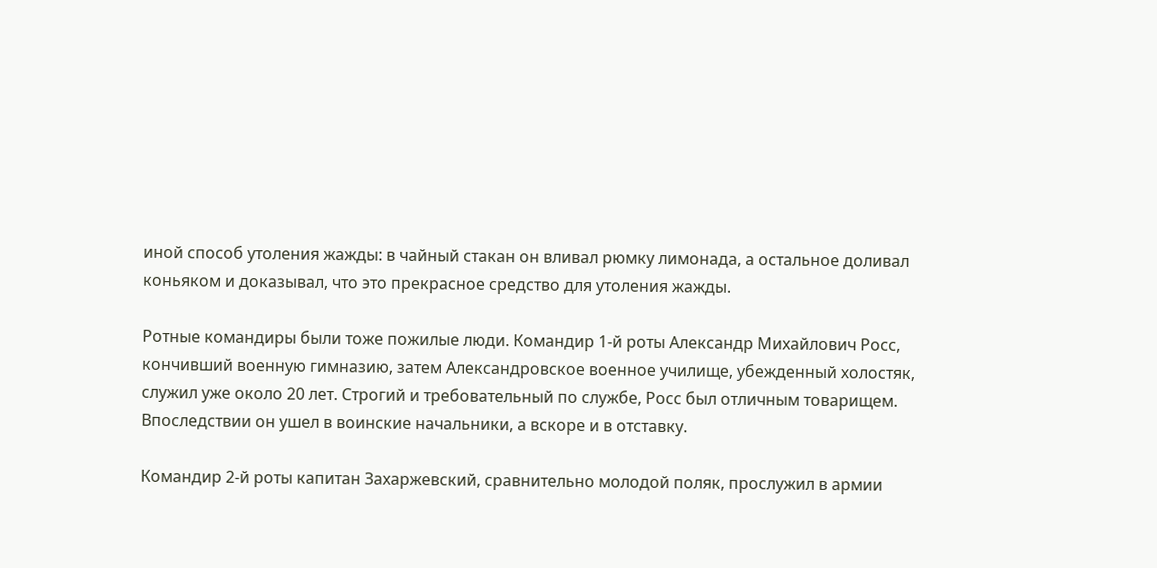иной способ утоления жажды: в чайный стакан он вливал рюмку лимонада, а остальное доливал коньяком и доказывал, что это прекрасное средство для утоления жажды.

Ротные командиры были тоже пожилые люди. Командир 1-й роты Александр Михайлович Росс, кончивший военную гимназию, затем Александровское военное училище, убежденный холостяк, служил уже около 20 лет. Строгий и требовательный по службе, Росс был отличным товарищем. Впоследствии он ушел в воинские начальники, а вскоре и в отставку.

Командир 2-й роты капитан Захаржевский, сравнительно молодой поляк, прослужил в армии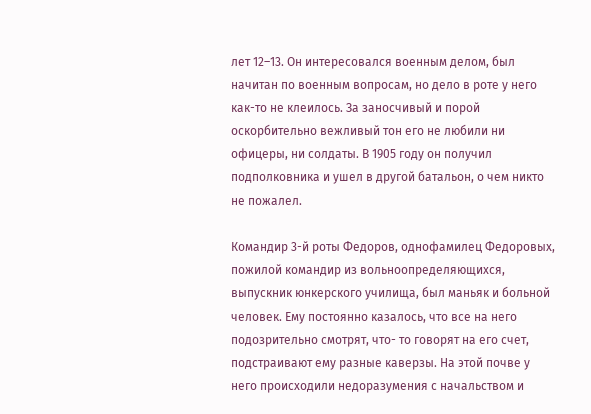лет 12–13. Он интересовался военным делом, был начитан по военным вопросам, но дело в роте у него как-то не клеилось. За заносчивый и порой оскорбительно вежливый тон его не любили ни офицеры, ни солдаты. В 1905 году он получил подполковника и ушел в другой батальон, о чем никто не пожалел.

Командир 3-й роты Федоров, однофамилец Федоровых, пожилой командир из вольноопределяющихся, выпускник юнкерского училища, был маньяк и больной человек. Ему постоянно казалось, что все на него подозрительно смотрят, что- то говорят на его счет, подстраивают ему разные каверзы. На этой почве у него происходили недоразумения с начальством и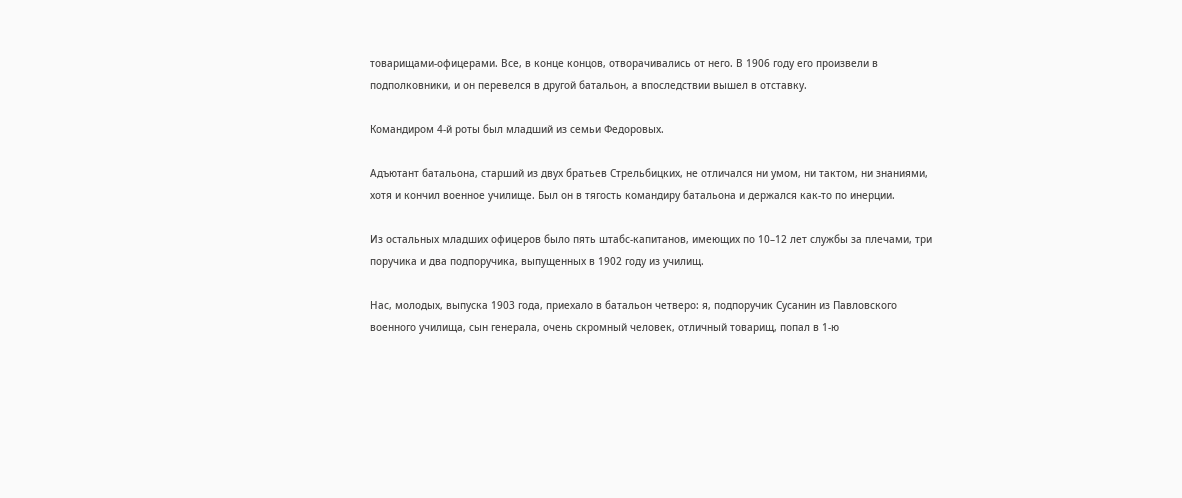товарищами-офицерами. Все, в конце концов, отворачивались от него. В 1906 году его произвели в подполковники, и он перевелся в другой батальон, а впоследствии вышел в отставку.

Командиром 4-й роты был младший из семьи Федоровых.

Адъютант батальона, старший из двух братьев Стрельбицких, не отличался ни умом, ни тактом, ни знаниями, хотя и кончил военное училище. Был он в тягость командиру батальона и держался как-то по инерции.

Из остальных младших офицеров было пять штабс-капитанов, имеющих по 10–12 лет службы за плечами, три поручика и два подпоручика, выпущенных в 1902 году из училищ.

Нас, молодых, выпуска 1903 года, приехало в батальон четверо: я, подпоручик Сусанин из Павловского военного училища, сын генерала, очень скромный человек, отличный товарищ, попал в 1-ю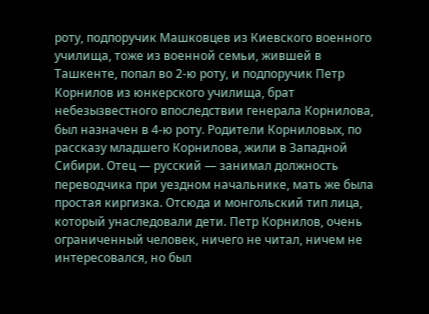роту, подпоручик Машковцев из Киевского военного училища, тоже из военной семьи, жившей в Ташкенте, попал во 2-ю роту, и подпоручик Петр Корнилов из юнкерского училища, брат небезызвестного впоследствии генерала Корнилова, был назначен в 4-ю роту. Родители Корниловых, по рассказу младшего Корнилова, жили в Западной Сибири. Отец — русский — занимал должность переводчика при уездном начальнике, мать же была простая киргизка. Отсюда и монгольский тип лица, который унаследовали дети. Петр Корнилов, очень ограниченный человек, ничего не читал, ничем не интересовался, но был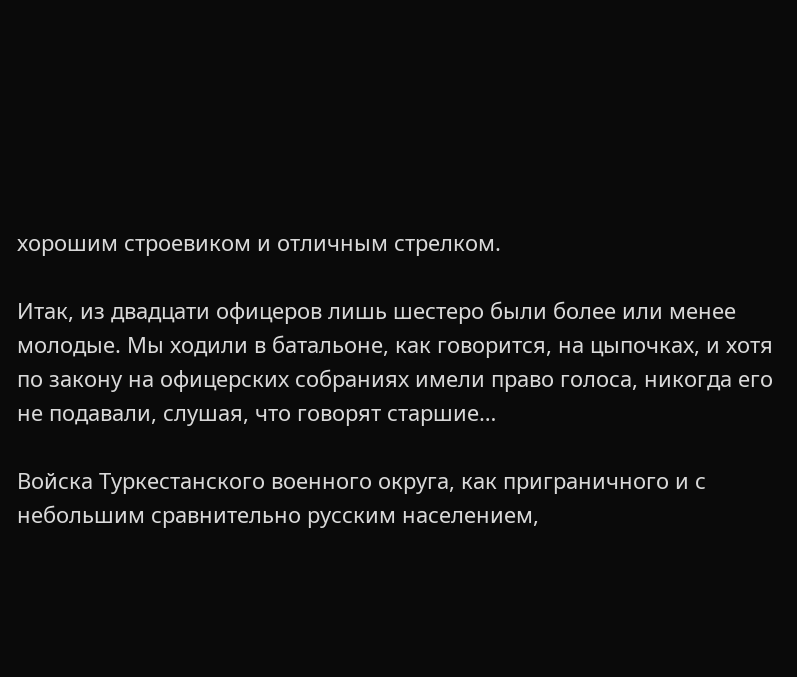хорошим строевиком и отличным стрелком.

Итак, из двадцати офицеров лишь шестеро были более или менее молодые. Мы ходили в батальоне, как говорится, на цыпочках, и хотя по закону на офицерских собраниях имели право голоса, никогда его не подавали, слушая, что говорят старшие…

Войска Туркестанского военного округа, как приграничного и с небольшим сравнительно русским населением,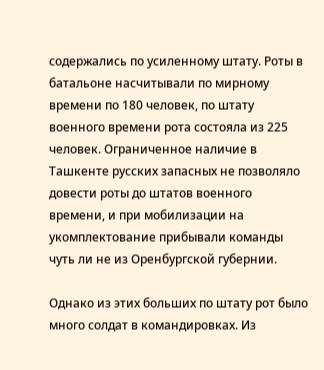содержались по усиленному штату. Роты в батальоне насчитывали по мирному времени по 180 человек, по штату военного времени рота состояла из 225 человек. Ограниченное наличие в Ташкенте русских запасных не позволяло довести роты до штатов военного времени, и при мобилизации на укомплектование прибывали команды чуть ли не из Оренбургской губернии.

Однако из этих больших по штату рот было много солдат в командировках. Из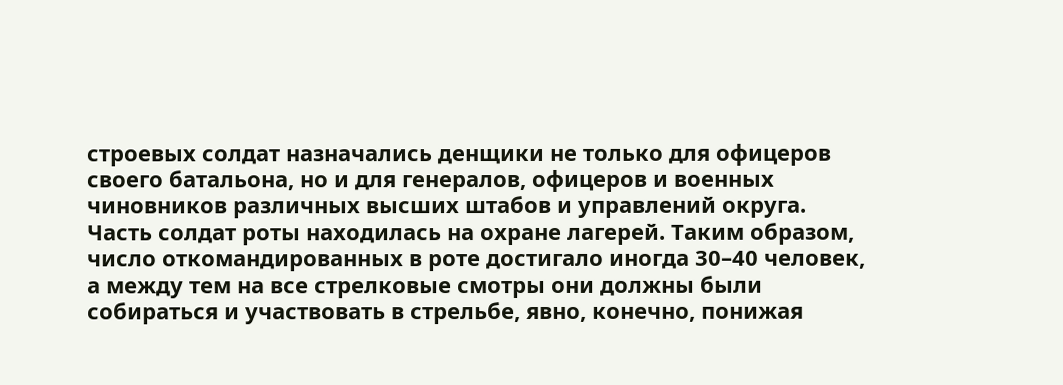строевых солдат назначались денщики не только для офицеров своего батальона, но и для генералов, офицеров и военных чиновников различных высших штабов и управлений округа. Часть солдат роты находилась на охране лагерей. Таким образом, число откомандированных в роте достигало иногда 30–40 человек, а между тем на все стрелковые смотры они должны были собираться и участвовать в стрельбе, явно, конечно, понижая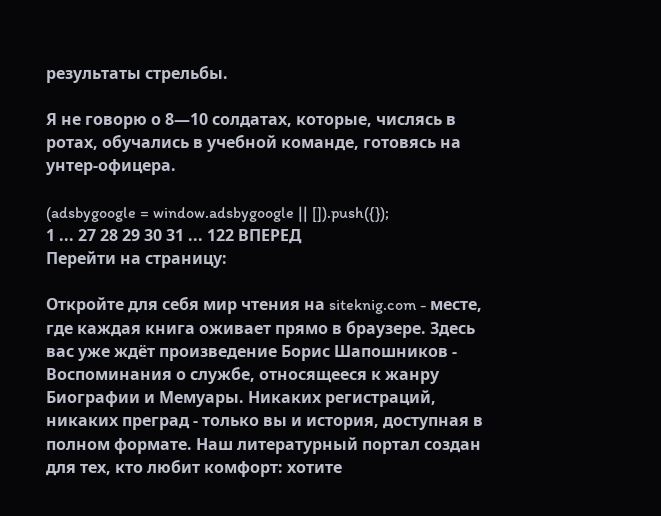результаты стрельбы.

Я не говорю о 8—10 солдатах, которые, числясь в ротах, обучались в учебной команде, готовясь на унтер-офицера.

(adsbygoogle = window.adsbygoogle || []).push({});
1 ... 27 28 29 30 31 ... 122 ВПЕРЕД
Перейти на страницу:

Откройте для себя мир чтения на siteknig.com - месте, где каждая книга оживает прямо в браузере. Здесь вас уже ждёт произведение Борис Шапошников - Воспоминания о службе, относящееся к жанру Биографии и Мемуары. Никаких регистраций, никаких преград - только вы и история, доступная в полном формате. Наш литературный портал создан для тех, кто любит комфорт: хотите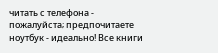читать с телефона - пожалуйста; предпочитаете ноутбук - идеально! Все книги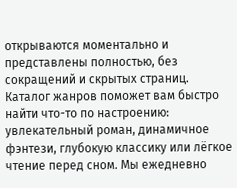открываются моментально и представлены полностью, без сокращений и скрытых страниц. Каталог жанров поможет вам быстро найти что-то по настроению: увлекательный роман, динамичное фэнтези, глубокую классику или лёгкое чтение перед сном. Мы ежедневно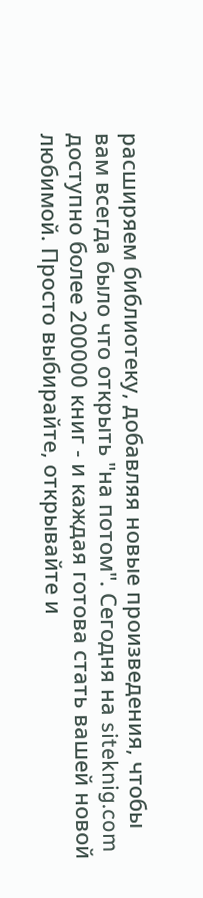расширяем библиотеку, добавляя новые произведения, чтобы вам всегда было что открыть "на потом". Сегодня на siteknig.com доступно более 200000 книг - и каждая готова стать вашей новой любимой. Просто выбирайте, открывайте и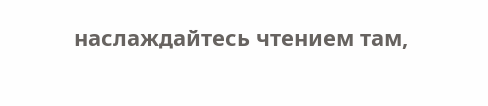наслаждайтесь чтением там,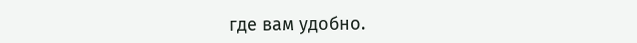где вам удобно.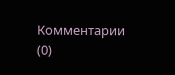Комментарии (0)